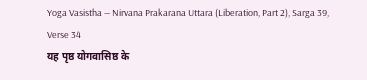Yoga Vasistha — Nirvana Prakarana Uttara (Liberation, Part 2), Sarga 39, Verse 34
यह पृष्ठ योगवासिष्ठ के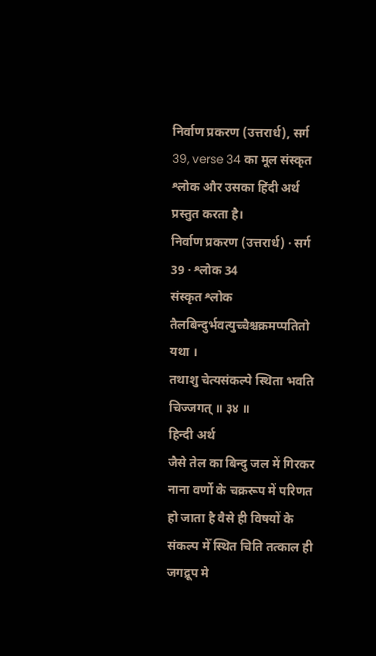निर्वाण प्रकरण (उत्तरार्ध), सर्ग 39, verse 34 का मूल संस्कृत श्लोक और उसका हिंदी अर्थ प्रस्तुत करता है।
निर्वाण प्रकरण (उत्तरार्ध) · सर्ग 39 · श्लोक 34
संस्कृत श्लोक
तैलबिन्दुर्भवत्युच्चैश्चक्रमप्पतितो यथा ।
तथाशु चेत्यसंकल्पे स्थिता भवति चिज्जगत् ॥ ३४ ॥
हिन्दी अर्थ
जैसे तेल का बिन्दु जल में गिरकर
नाना वर्णो के चक्ररूप में परिणत हो जाता है वैसे ही विषयों के संकल्प मेँ स्थित चिति तत्काल ही
जगद्रूप मे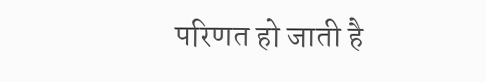परिणत हो जाती है